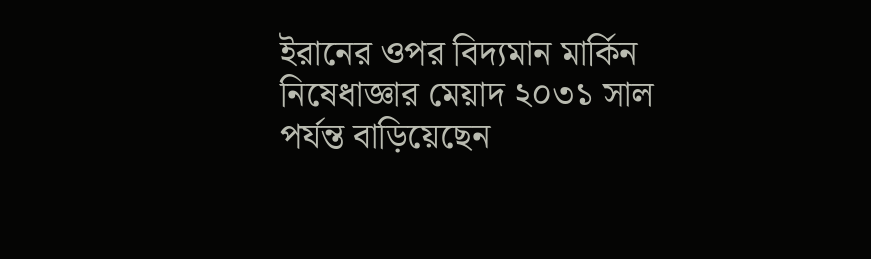ইরানের ওপর বিদ্যমান মার্কিন নিষেধাজ্ঞার মেয়াদ ২০৩১ সাল পর্যন্ত বাড়িয়েছেন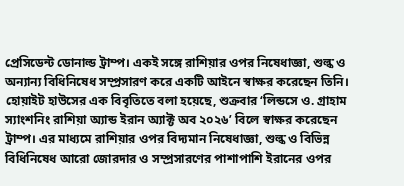প্রেসিডেন্ট ডোনাল্ড ট্রাম্প। একই সঙ্গে রাশিয়ার ওপর নিষেধাজ্ঞা, শুল্ক ও অন্যান্য বিধিনিষেধ সম্প্রসারণ করে একটি আইনে স্বাক্ষর করেছেন তিনি।
হোয়াইট হাউসের এক বিবৃতিতে বলা হয়েছে, শুক্রবার ‘লিন্ডসে ও. গ্রাহাম স্যাংশনিং রাশিয়া অ্যান্ড ইরান অ্যাক্ট অব ২০২৬’ বিলে স্বাক্ষর করেছেন ট্রাম্প। এর মাধ্যমে রাশিয়ার ওপর বিদ্যমান নিষেধাজ্ঞা, শুল্ক ও বিভিন্ন বিধিনিষেধ আরো জোরদার ও সম্প্রসারণের পাশাপাশি ইরানের ওপর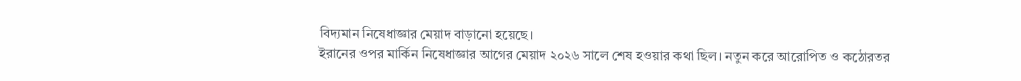বিদ্যমান নিষেধাজ্ঞার মেয়াদ বাড়ানো হয়েছে।
ইরানের ওপর মার্কিন নিষেধাজ্ঞার আগের মেয়াদ ২০২৬ সালে শেষ হওয়ার কথা ছিল। নতুন করে আরোপিত ও কঠোরতর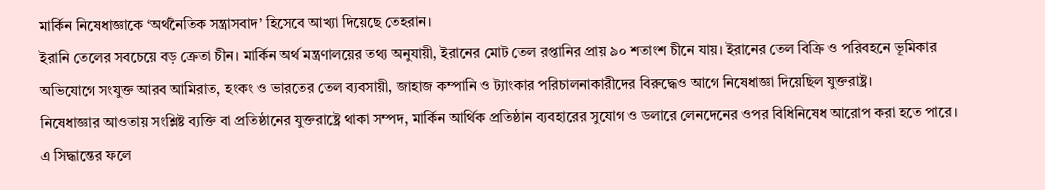মার্কিন নিষেধাজ্ঞাকে ‘অর্থনৈতিক সন্ত্রাসবাদ’ হিসেবে আখ্যা দিয়েছে তেহরান।
ইরানি তেলের সবচেয়ে বড় ক্রেতা চীন। মার্কিন অর্থ মন্ত্রণালয়ের তথ্য অনুযায়ী, ইরানের মোট তেল রপ্তানির প্রায় ৯০ শতাংশ চীনে যায়। ইরানের তেল বিক্রি ও পরিবহনে ভূমিকার অভিযোগে সংযুক্ত আরব আমিরাত, হংকং ও ভারতের তেল ব্যবসায়ী, জাহাজ কম্পানি ও ট্যাংকার পরিচালনাকারীদের বিরুদ্ধেও আগে নিষেধাজ্ঞা দিয়েছিল যুক্তরাষ্ট্র।
নিষেধাজ্ঞার আওতায় সংশ্লিষ্ট ব্যক্তি বা প্রতিষ্ঠানের যুক্তরাষ্ট্রে থাকা সম্পদ, মার্কিন আর্থিক প্রতিষ্ঠান ব্যবহারের সুযোগ ও ডলারে লেনদেনের ওপর বিধিনিষেধ আরোপ করা হতে পারে।
এ সিদ্ধান্তের ফলে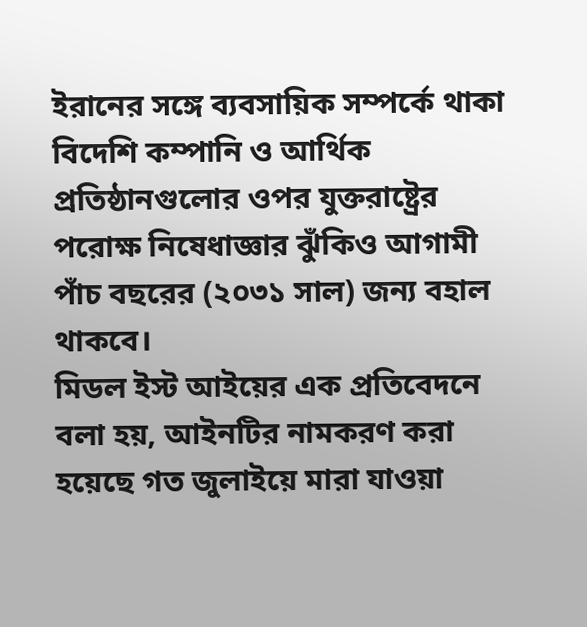ইরানের সঙ্গে ব্যবসায়িক সম্পর্কে থাকা বিদেশি কম্পানি ও আর্থিক প্রতিষ্ঠানগুলোর ওপর যুক্তরাষ্ট্রের পরোক্ষ নিষেধাজ্ঞার ঝুঁকিও আগামী পাঁচ বছরের (২০৩১ সাল) জন্য বহাল থাকবে।
মিডল ইস্ট আইয়ের এক প্রতিবেদনে বলা হয়, আইনটির নামকরণ করা হয়েছে গত জুলাইয়ে মারা যাওয়া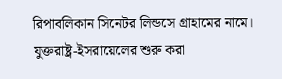রিপাবলিকান সিনেটর লিন্ডসে গ্রাহামের নামে। যুক্তরাষ্ট্র-ইসরায়েলের শুরু করা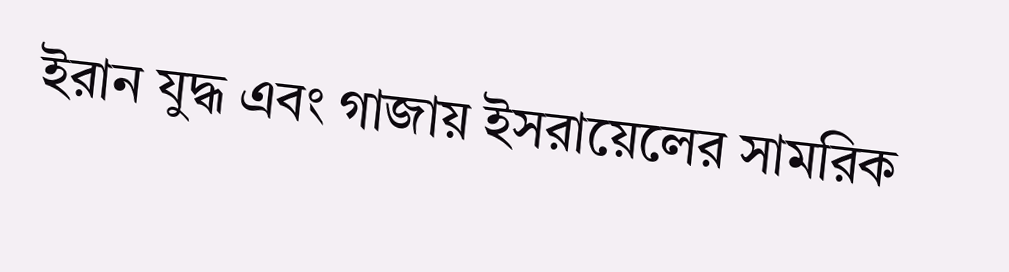ইরান যুদ্ধ এবং গাজায় ইসরায়েলের সামরিক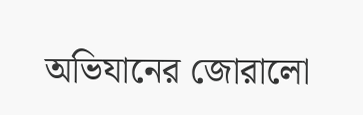অভিযানের জোরালো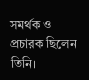সমর্থক ও প্রচারক ছিলেন তিনি।